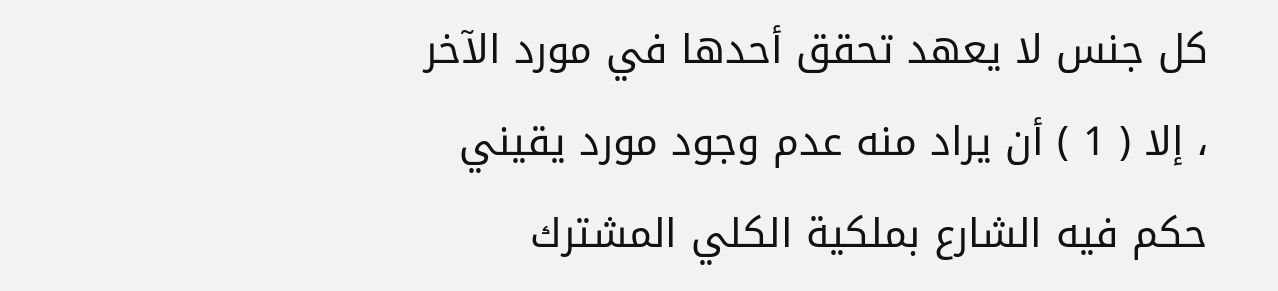كل جنس لا يعهد تحقق أحدها في مورد الآخر ، إلا ( 1 ) أن يراد منه عدم وجود مورد يقيني حكم فيه الشارع بملكية الكلي المشترك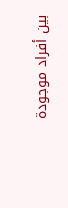بين أفراد موجودة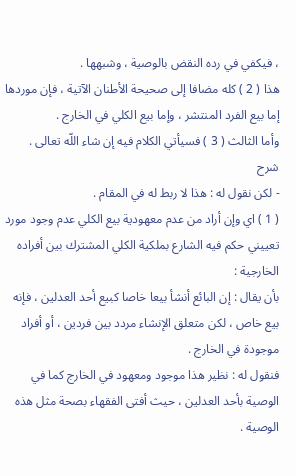، فيكفي في رده النقض بالوصية ، وشبهها .
هذا ( 2 ) كله مضافا إلى صحيحة الأطنان الآتية ، فإن موردها إما بيع الفرد المنتشر ، وإما بيع الكلي في الخارج .
وأما الثالث ( 3 ) فسيأتي الكلام فيه إن شاء اللّه تعالى .
شرح
- لكن نقول له : هذا لا ربط له في المقام .
( 1 ) اي وإن أراد من عدم معهودية بيع الكلي عدم وجود مورد تعييني حكم فيه الشارع بملكية الكلي المشترك بين أفراده الخارجية :
بأن يقال : إن البائع أنشأ بيعا خاصا كبيع أحد العدلين ، فإنه بيع خاص ، لكن متعلق الإنشاء مردد بين فردين ، أو أفراد موجودة في الخارج .
فنقول له : نظير هذا موجود ومعهود في الخارج كما في الوصية بأحد العدلين ، حيث أفتى الفقهاء بصحة مثل هذه الوصية .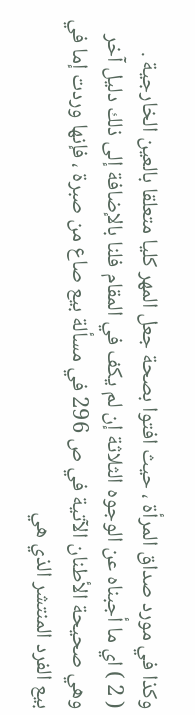وكذا في مورد صداق المرأة ، حيث افتوا بصحة جعل المهر كليا متعلقا بالعين الخارجية .
( 2 ) اي ما أجبناه عن الوجوه الثلاثة إن لم يكف في المقام فلنا بالإضافة إلى ذلك دليل آخر وهي صحيحة الأطنان الآتية في ص 296 في مسألة بيع صاع من صبرة ، فإنها وردت إما في بيع الفرد المنتشر الذي هي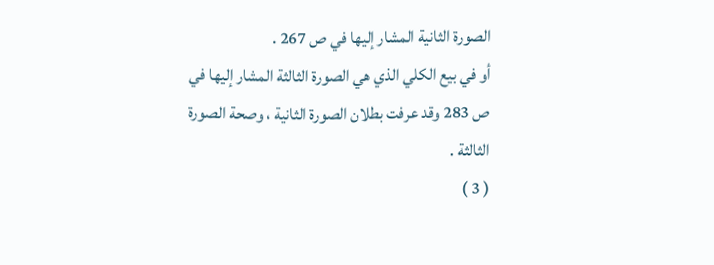الصورة الثانية المشار إليها في ص 267 .
أو في بيع الكلي الذي هي الصورة الثالثة المشار إليها في ص 283 وقد عرفت بطلان الصورة الثانية ، وصحة الصورة الثالثة .
( 3 )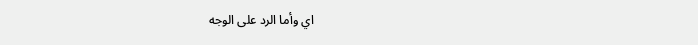اي وأما الرد على الوجه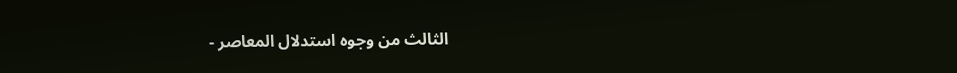الثالث من وجوه استدلال المعاصر -